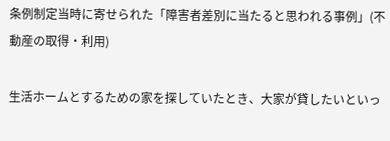条例制定当時に寄せられた「障害者差別に当たると思われる事例」(不動産の取得・利用)

生活ホームとするための家を探していたとき、大家が貸したいといっ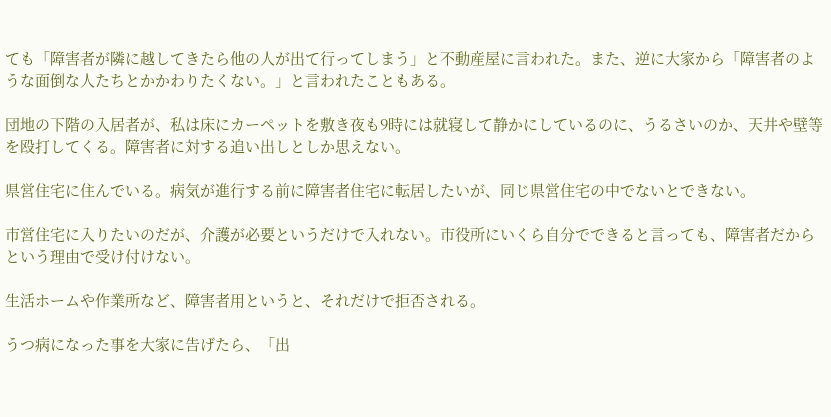ても「障害者が隣に越してきたら他の人が出て行ってしまう」と不動産屋に言われた。また、逆に大家から「障害者のような面倒な人たちとかかわりたくない。」と言われたこともある。

団地の下階の入居者が、私は床にカーペットを敷き夜も9時には就寝して静かにしているのに、うるさいのか、天井や壁等を殴打してくる。障害者に対する追い出しとしか思えない。

県営住宅に住んでいる。病気が進行する前に障害者住宅に転居したいが、同じ県営住宅の中でないとできない。

市営住宅に入りたいのだが、介護が必要というだけで入れない。市役所にいくら自分でできると言っても、障害者だからという理由で受け付けない。

生活ホームや作業所など、障害者用というと、それだけで拒否される。

うつ病になった事を大家に告げたら、「出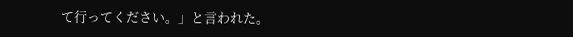て行ってください。」と言われた。